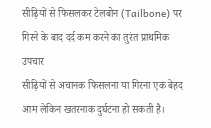सीढ़ियों से फिसलकर टेलबोन (Tailbone) पर गिरने के बाद दर्द कम करने का तुरंत प्राथमिक उपचार
सीढ़ियों से अचानक फिसलना या गिरना एक बेहद आम लेकिन खतरनाक दुर्घटना हो सकती है।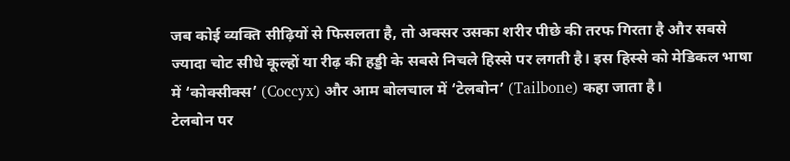जब कोई व्यक्ति सीढ़ियों से फिसलता है, तो अक्सर उसका शरीर पीछे की तरफ गिरता है और सबसे ज्यादा चोट सीधे कूल्हों या रीढ़ की हड्डी के सबसे निचले हिस्से पर लगती है। इस हिस्से को मेडिकल भाषा में ‘कोक्सीक्स’ (Coccyx) और आम बोलचाल में ‘टेलबोन’ (Tailbone) कहा जाता है।
टेलबोन पर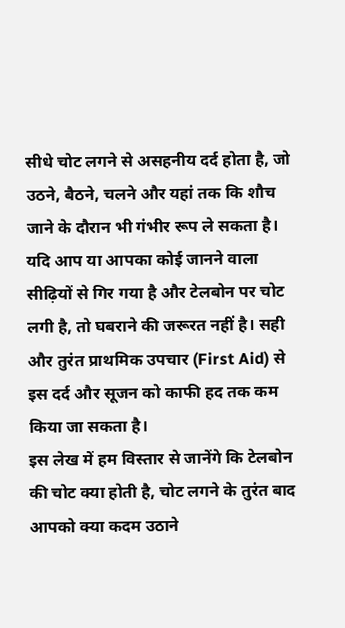सीधे चोट लगने से असहनीय दर्द होता है, जो उठने, बैठने, चलने और यहां तक कि शौच जाने के दौरान भी गंभीर रूप ले सकता है। यदि आप या आपका कोई जानने वाला सीढ़ियों से गिर गया है और टेलबोन पर चोट लगी है, तो घबराने की जरूरत नहीं है। सही और तुरंत प्राथमिक उपचार (First Aid) से इस दर्द और सूजन को काफी हद तक कम किया जा सकता है।
इस लेख में हम विस्तार से जानेंगे कि टेलबोन की चोट क्या होती है, चोट लगने के तुरंत बाद आपको क्या कदम उठाने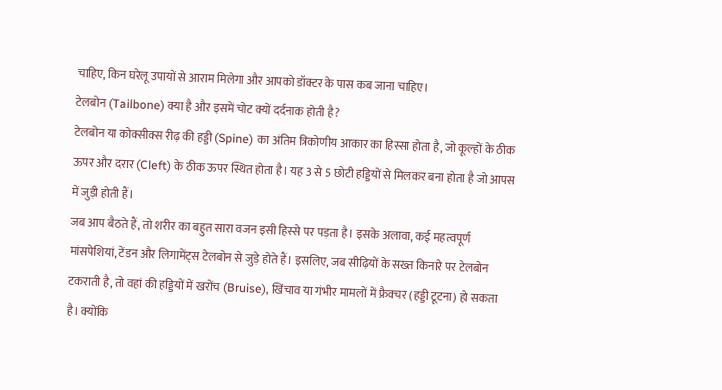चाहिए, किन घरेलू उपायों से आराम मिलेगा और आपको डॉक्टर के पास कब जाना चाहिए।
टेलबोन (Tailbone) क्या है और इसमें चोट क्यों दर्दनाक होती है?
टेलबोन या कोक्सीक्स रीढ़ की हड्डी (Spine) का अंतिम त्रिकोणीय आकार का हिस्सा होता है, जो कूल्हों के ठीक ऊपर और दरार (Cleft) के ठीक ऊपर स्थित होता है। यह 3 से 5 छोटी हड्डियों से मिलकर बना होता है जो आपस में जुड़ी होती हैं।
जब आप बैठते हैं, तो शरीर का बहुत सारा वजन इसी हिस्से पर पड़ता है। इसके अलावा, कई महत्वपूर्ण मांसपेशियां, टेंडन और लिगामेंट्स टेलबोन से जुड़े होते हैं। इसलिए, जब सीढ़ियों के सख्त किनारे पर टेलबोन टकराती है, तो वहां की हड्डियों में खरोंच (Bruise), खिंचाव या गंभीर मामलों में फ्रैक्चर (हड्डी टूटना) हो सकता है। क्योंकि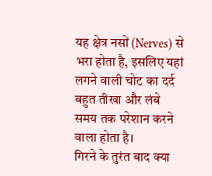यह क्षेत्र नसों (Nerves) से भरा होता है, इसलिए यहां लगने वाली चोट का दर्द बहुत तीखा और लंबे समय तक परेशान करने वाला होता है।
गिरने के तुरंत बाद क्या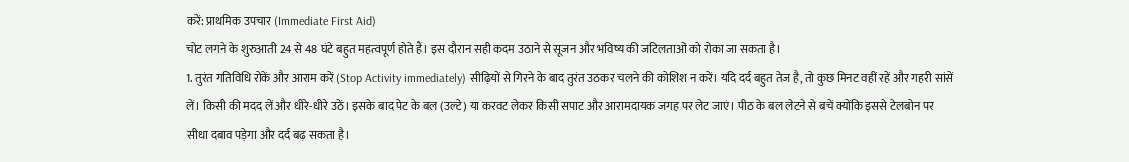करें: प्राथमिक उपचार (Immediate First Aid)
चोट लगने के शुरुआती 24 से 48 घंटे बहुत महत्वपूर्ण होते हैं। इस दौरान सही कदम उठाने से सूजन और भविष्य की जटिलताओं को रोका जा सकता है।
1. तुरंत गतिविधि रोकें और आराम करें (Stop Activity immediately) सीढ़ियों से गिरने के बाद तुरंत उठकर चलने की कोशिश न करें। यदि दर्द बहुत तेज है, तो कुछ मिनट वहीं रहें और गहरी सांसें लें। किसी की मदद लें और धीरे-धीरे उठें। इसके बाद पेट के बल (उल्टे) या करवट लेकर किसी सपाट और आरामदायक जगह पर लेट जाएं। पीठ के बल लेटने से बचें क्योंकि इससे टेलबोन पर सीधा दबाव पड़ेगा और दर्द बढ़ सकता है।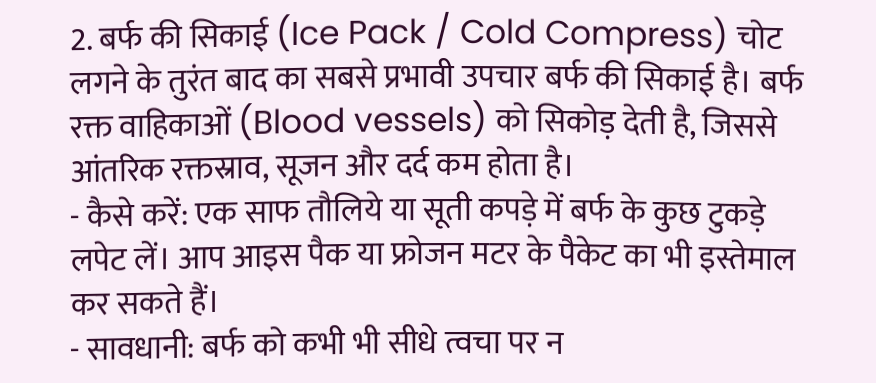2. बर्फ की सिकाई (Ice Pack / Cold Compress) चोट लगने के तुरंत बाद का सबसे प्रभावी उपचार बर्फ की सिकाई है। बर्फ रक्त वाहिकाओं (Blood vessels) को सिकोड़ देती है, जिससे आंतरिक रक्तस्राव, सूजन और दर्द कम होता है।
- कैसे करें: एक साफ तौलिये या सूती कपड़े में बर्फ के कुछ टुकड़े लपेट लें। आप आइस पैक या फ्रोजन मटर के पैकेट का भी इस्तेमाल कर सकते हैं।
- सावधानी: बर्फ को कभी भी सीधे त्वचा पर न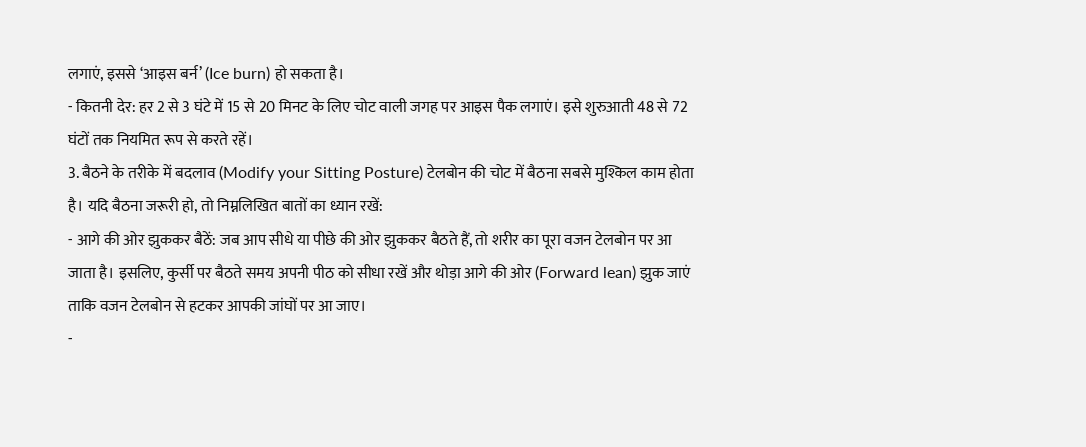लगाएं, इससे ‘आइस बर्न’ (Ice burn) हो सकता है।
- कितनी देर: हर 2 से 3 घंटे में 15 से 20 मिनट के लिए चोट वाली जगह पर आइस पैक लगाएं। इसे शुरुआती 48 से 72 घंटों तक नियमित रूप से करते रहें।
3. बैठने के तरीके में बदलाव (Modify your Sitting Posture) टेलबोन की चोट में बैठना सबसे मुश्किल काम होता है। यदि बैठना जरूरी हो, तो निम्नलिखित बातों का ध्यान रखें:
- आगे की ओर झुककर बैठें: जब आप सीधे या पीछे की ओर झुककर बैठते हैं, तो शरीर का पूरा वजन टेलबोन पर आ जाता है। इसलिए, कुर्सी पर बैठते समय अपनी पीठ को सीधा रखें और थोड़ा आगे की ओर (Forward lean) झुक जाएं ताकि वजन टेलबोन से हटकर आपकी जांघों पर आ जाए।
-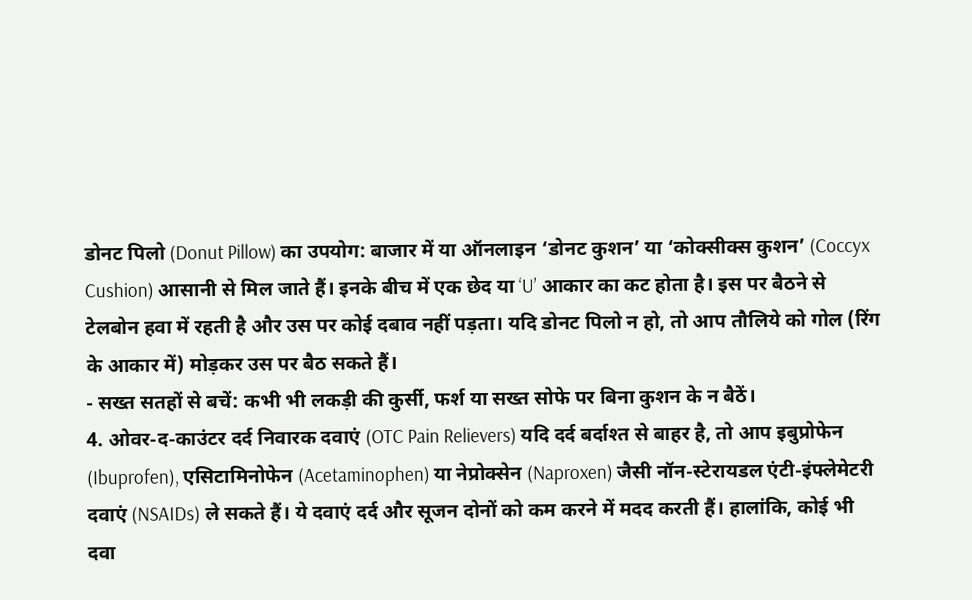डोनट पिलो (Donut Pillow) का उपयोग: बाजार में या ऑनलाइन ‘डोनट कुशन’ या ‘कोक्सीक्स कुशन’ (Coccyx Cushion) आसानी से मिल जाते हैं। इनके बीच में एक छेद या ‘U’ आकार का कट होता है। इस पर बैठने से टेलबोन हवा में रहती है और उस पर कोई दबाव नहीं पड़ता। यदि डोनट पिलो न हो, तो आप तौलिये को गोल (रिंग के आकार में) मोड़कर उस पर बैठ सकते हैं।
- सख्त सतहों से बचें: कभी भी लकड़ी की कुर्सी, फर्श या सख्त सोफे पर बिना कुशन के न बैठें।
4. ओवर-द-काउंटर दर्द निवारक दवाएं (OTC Pain Relievers) यदि दर्द बर्दाश्त से बाहर है, तो आप इबुप्रोफेन (Ibuprofen), एसिटामिनोफेन (Acetaminophen) या नेप्रोक्सेन (Naproxen) जैसी नॉन-स्टेरायडल एंटी-इंफ्लेमेटरी दवाएं (NSAIDs) ले सकते हैं। ये दवाएं दर्द और सूजन दोनों को कम करने में मदद करती हैं। हालांकि, कोई भी दवा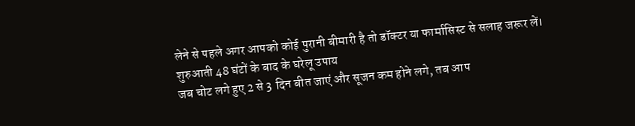लेने से पहले अगर आपको कोई पुरानी बीमारी है तो डॉक्टर या फार्मासिस्ट से सलाह जरूर लें।
शुरुआती 48 घंटों के बाद के घरेलू उपाय
जब चोट लगे हुए 2 से 3 दिन बीत जाएं और सूजन कम होने लगे, तब आप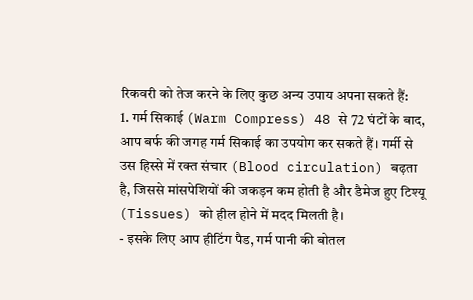रिकवरी को तेज करने के लिए कुछ अन्य उपाय अपना सकते हैं:
1. गर्म सिकाई (Warm Compress) 48 से 72 घंटों के बाद, आप बर्फ की जगह गर्म सिकाई का उपयोग कर सकते हैं। गर्मी से उस हिस्से में रक्त संचार (Blood circulation) बढ़ता है, जिससे मांसपेशियों की जकड़न कम होती है और डैमेज हुए टिश्यू (Tissues) को हील होने में मदद मिलती है।
- इसके लिए आप हीटिंग पैड, गर्म पानी की बोतल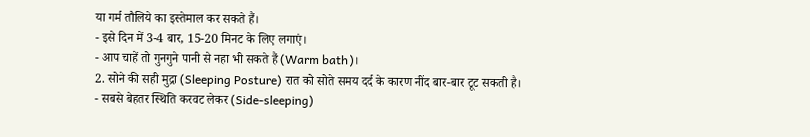या गर्म तौलिये का इस्तेमाल कर सकते हैं।
- इसे दिन में 3-4 बार, 15-20 मिनट के लिए लगाएं।
- आप चाहें तो गुनगुने पानी से नहा भी सकते हैं (Warm bath)।
2. सोने की सही मुद्रा (Sleeping Posture) रात को सोते समय दर्द के कारण नींद बार-बार टूट सकती है।
- सबसे बेहतर स्थिति करवट लेकर (Side-sleeping)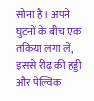सोना है। अपने घुटनों के बीच एक तकिया लगा लें, इससे रीढ़ की हड्डी और पेल्विक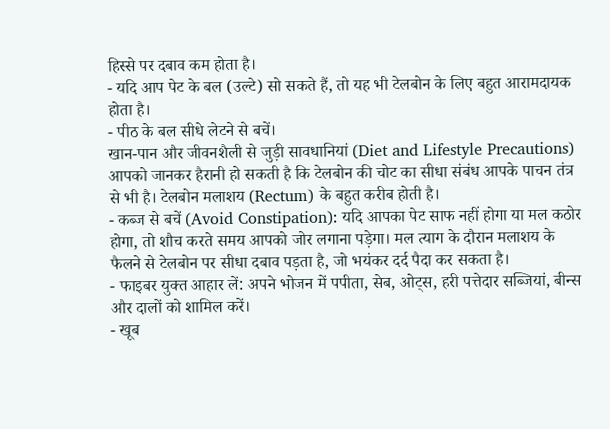हिस्से पर दबाव कम होता है।
- यदि आप पेट के बल (उल्टे) सो सकते हैं, तो यह भी टेलबोन के लिए बहुत आरामदायक होता है।
- पीठ के बल सीधे लेटने से बचें।
खान-पान और जीवनशैली से जुड़ी सावधानियां (Diet and Lifestyle Precautions)
आपको जानकर हैरानी हो सकती है कि टेलबोन की चोट का सीधा संबंध आपके पाचन तंत्र से भी है। टेलबोन मलाशय (Rectum) के बहुत करीब होती है।
- कब्ज से बचें (Avoid Constipation): यदि आपका पेट साफ नहीं होगा या मल कठोर होगा, तो शौच करते समय आपको जोर लगाना पड़ेगा। मल त्याग के दौरान मलाशय के फैलने से टेलबोन पर सीधा दबाव पड़ता है, जो भयंकर दर्द पैदा कर सकता है।
- फाइबर युक्त आहार लें: अपने भोजन में पपीता, सेब, ओट्स, हरी पत्तेदार सब्जियां, बीन्स और दालों को शामिल करें।
- खूब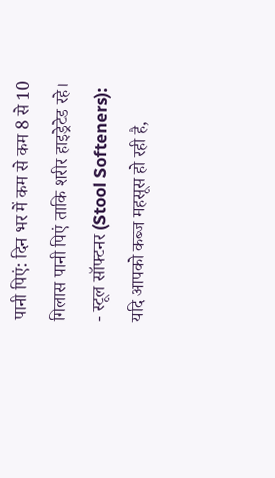पानी पिएं: दिन भर में कम से कम 8 से 10 गिलास पानी पिएं ताकि शरीर हाइड्रेटेड रहे।
- स्टूल सॉफ्टनर (Stool Softeners): यदि आपको कब्ज महसूस हो रही है,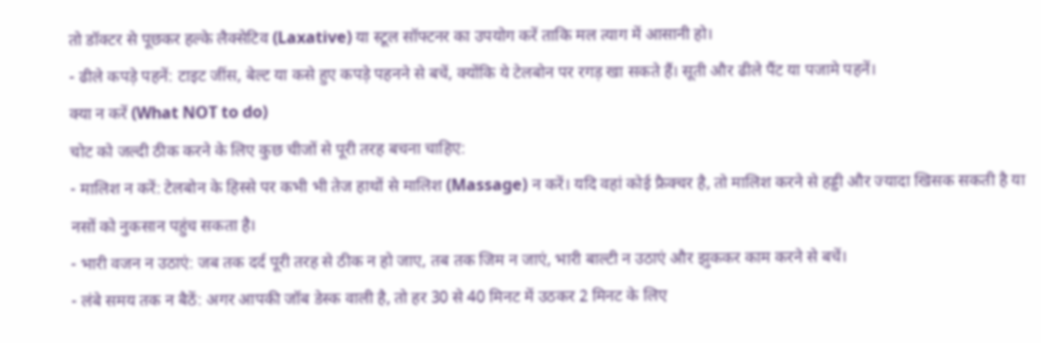तो डॉक्टर से पूछकर हल्के लैक्सेटिव (Laxative) या स्टूल सॉफ्टनर का उपयोग करें ताकि मल त्याग में आसानी हो।
- ढीले कपड़े पहनें: टाइट जींस, बेल्ट या कसे हुए कपड़े पहनने से बचें, क्योंकि ये टेलबोन पर रगड़ खा सकते हैं। सूती और ढीले पैंट या पजामे पहनें।
क्या न करें (What NOT to do)
चोट को जल्दी ठीक करने के लिए कुछ चीजों से पूरी तरह बचना चाहिए:
- मालिश न करें: टेलबोन के हिस्से पर कभी भी तेज हाथों से मालिश (Massage) न करें। यदि वहां कोई फ्रैक्चर है, तो मालिश करने से हड्डी और ज्यादा खिसक सकती है या नसों को नुकसान पहुंच सकता है।
- भारी वजन न उठाएं: जब तक दर्द पूरी तरह से ठीक न हो जाए, तब तक जिम न जाएं, भारी बाल्टी न उठाएं और झुककर काम करने से बचें।
- लंबे समय तक न बैठें: अगर आपकी जॉब डेस्क वाली है, तो हर 30 से 40 मिनट में उठकर 2 मिनट के लिए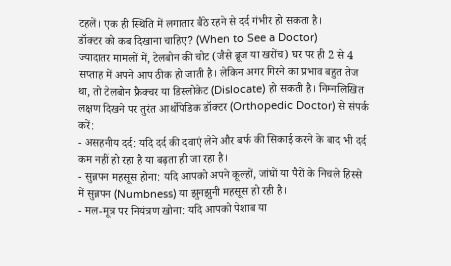टहलें। एक ही स्थिति में लगातार बैठे रहने से दर्द गंभीर हो सकता है।
डॉक्टर को कब दिखाना चाहिए? (When to See a Doctor)
ज्यादातर मामलों में, टेलबोन की चोट (जैसे ब्रूज या खरोंच) घर पर ही 2 से 4 सप्ताह में अपने आप ठीक हो जाती है। लेकिन अगर गिरने का प्रभाव बहुत तेज था, तो टेलबोन फ्रैक्चर या डिस्लोकेट (Dislocate) हो सकती है। निम्नलिखित लक्षण दिखने पर तुरंत आर्थोपेडिक डॉक्टर (Orthopedic Doctor) से संपर्क करें:
- असहनीय दर्द: यदि दर्द की दवाएं लेने और बर्फ की सिकाई करने के बाद भी दर्द कम नहीं हो रहा है या बढ़ता ही जा रहा है।
- सुन्नपन महसूस होना: यदि आपको अपने कूल्हों, जांघों या पैरों के निचले हिस्से में सुन्नपन (Numbness) या झुनझुनी महसूस हो रही है।
- मल-मूत्र पर नियंत्रण खोना: यदि आपको पेशाब या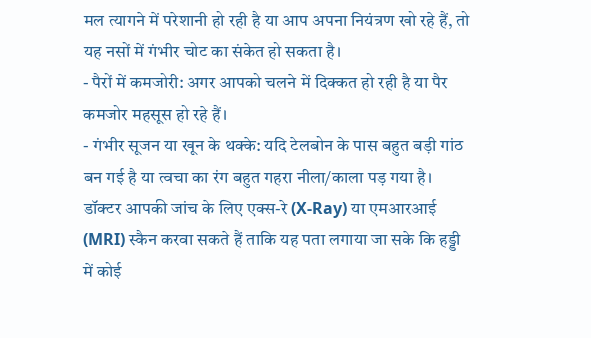मल त्यागने में परेशानी हो रही है या आप अपना नियंत्रण खो रहे हैं, तो यह नसों में गंभीर चोट का संकेत हो सकता है।
- पैरों में कमजोरी: अगर आपको चलने में दिक्कत हो रही है या पैर कमजोर महसूस हो रहे हैं।
- गंभीर सूजन या खून के थक्के: यदि टेलबोन के पास बहुत बड़ी गांठ बन गई है या त्वचा का रंग बहुत गहरा नीला/काला पड़ गया है।
डॉक्टर आपकी जांच के लिए एक्स-रे (X-Ray) या एमआरआई (MRI) स्कैन करवा सकते हैं ताकि यह पता लगाया जा सके कि हड्डी में कोई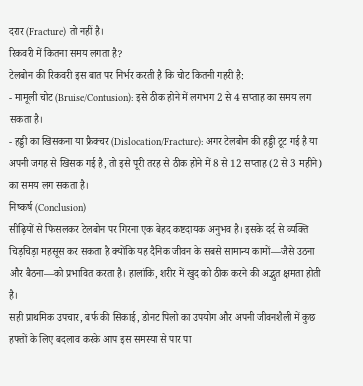दरार (Fracture) तो नहीं है।
रिकवरी में कितना समय लगता है?
टेलबोन की रिकवरी इस बात पर निर्भर करती है कि चोट कितनी गहरी है:
- मामूली चोट (Bruise/Contusion): इसे ठीक होने में लगभग 2 से 4 सप्ताह का समय लग सकता है।
- हड्डी का खिसकना या फ्रैक्चर (Dislocation/Fracture): अगर टेलबोन की हड्डी टूट गई है या अपनी जगह से खिसक गई है, तो इसे पूरी तरह से ठीक होने में 8 से 12 सप्ताह (2 से 3 महीने) का समय लग सकता है।
निष्कर्ष (Conclusion)
सीढ़ियों से फिसलकर टेलबोन पर गिरना एक बेहद कष्टदायक अनुभव है। इसके दर्द से व्यक्ति चिड़चिड़ा महसूस कर सकता है क्योंकि यह दैनिक जीवन के सबसे सामान्य कामों—जैसे उठना और बैठना—को प्रभावित करता है। हालांकि, शरीर में खुद को ठीक करने की अद्भुत क्षमता होती है।
सही प्राथमिक उपचार, बर्फ की सिकाई, डोनट पिलो का उपयोग और अपनी जीवनशैली में कुछ हफ्तों के लिए बदलाव करके आप इस समस्या से पार पा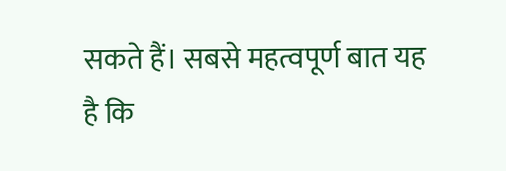सकते हैं। सबसे महत्वपूर्ण बात यह है कि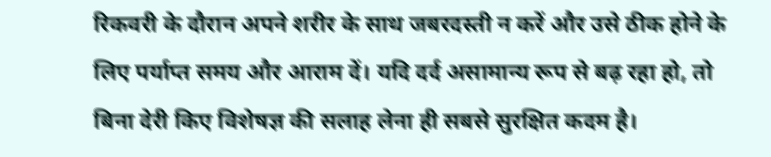रिकवरी के दौरान अपने शरीर के साथ जबरदस्ती न करें और उसे ठीक होने के लिए पर्याप्त समय और आराम दें। यदि दर्द असामान्य रूप से बढ़ रहा हो, तो बिना देरी किए विशेषज्ञ की सलाह लेना ही सबसे सुरक्षित कदम है।